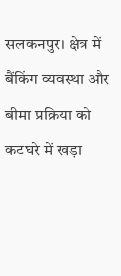सलकनपुर। क्षेत्र में बैंकिंग व्यवस्था और बीमा प्रक्रिया को कटघरे में खड़ा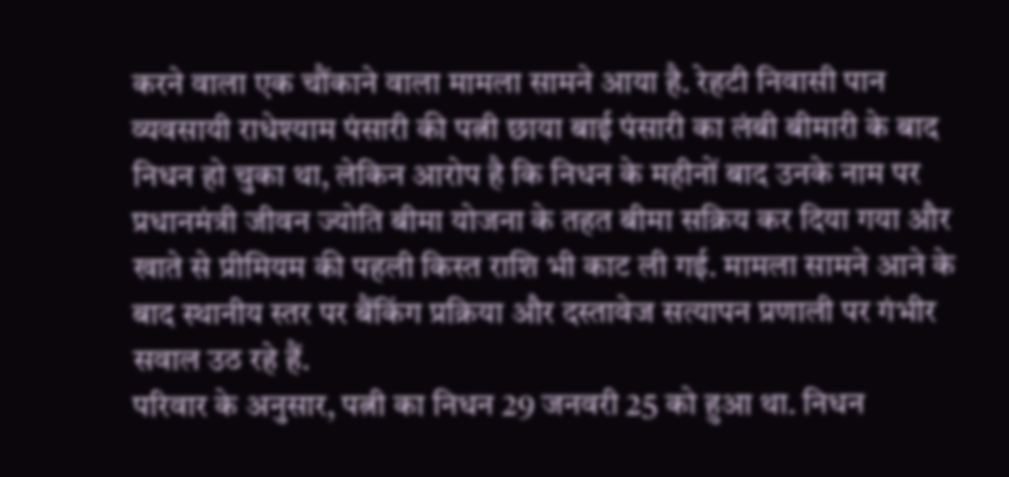करने वाला एक चौंकाने वाला मामला सामने आया है. रेहटी निवासी पान व्यवसायी राधेश्याम पंसारी की पत्नी छाया बाई पंसारी का लंबी बीमारी के बाद निधन हो चुका था, लेकिन आरोप है कि निधन के महीनों बाद उनके नाम पर प्रधानमंत्री जीवन ज्योति बीमा योजना के तहत बीमा सक्रिय कर दिया गया और खाते से प्रीमियम की पहली किस्त राशि भी काट ली गई. मामला सामने आने के बाद स्थानीय स्तर पर बैंकिंग प्रक्रिया और दस्तावेज सत्यापन प्रणाली पर गंभीर सवाल उठ रहे हैं.
परिवार के अनुसार, पत्नी का निधन 29 जनवरी 25 को हुआ था. निधन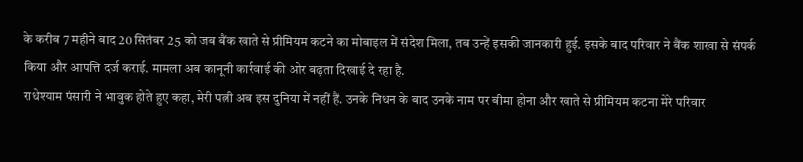के करीब 7 महीने बाद 20 सितंबर 25 को जब बैंक खाते से प्रीमियम कटने का मोबाइल में संदेश मिला, तब उन्हें इसकी जानकारी हुई. इसके बाद परिवार ने बैंक शाखा से संपर्क किया और आपत्ति दर्ज कराई. मामला अब कानूनी कार्रवाई की ओर बढ़ता दिखाई दे रहा है.
राधेश्याम पंसारी ने भावुक होते हुए कहा, मेरी पत्नी अब इस दुनिया में नहीं हैं. उनके निधन के बाद उनके नाम पर बीमा होना और खाते से प्रीमियम कटना मेरे परिवार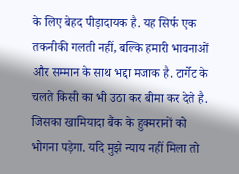के लिए बेहद पीड़ादायक है. यह सिर्फ एक तकनीकी गलती नहीं, बल्कि हमारी भावनाओं और सम्मान के साथ भद्दा मजाक है. टार्गेट के चलते किसी का भी उठा कर बीमा कर देते है. जिसका खामियादा बैंक के हुक्मरानों को भोगना पड़ेगा. यदि मुझे न्याय नहीं मिला तो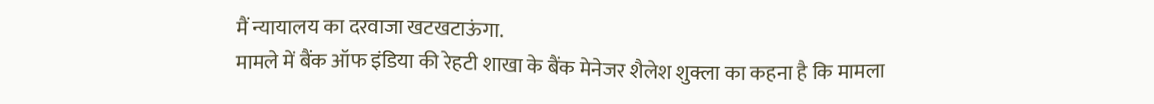मैं न्यायालय का दरवाजा खटखटाऊंगा.
मामले में बैंक ऑफ इंडिया की रेहटी शाखा के बैंक मेनेजर शैलेश शुक्ला का कहना है कि मामला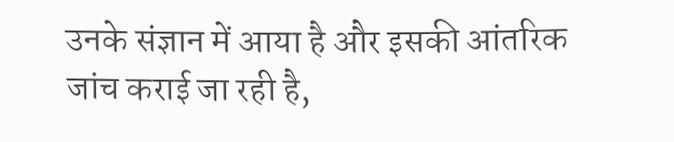उनके संज्ञान में आया है और इसकी आंतरिक जांच कराई जा रही है,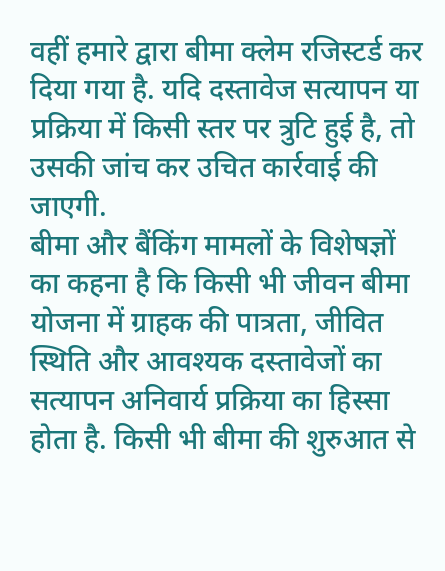वहीं हमारे द्वारा बीमा क्लेम रजिस्टर्ड कर दिया गया है. यदि दस्तावेज सत्यापन या प्रक्रिया में किसी स्तर पर त्रुटि हुई है, तो उसकी जांच कर उचित कार्रवाई की जाएगी.
बीमा और बैंकिंग मामलों के विशेषज्ञों का कहना है कि किसी भी जीवन बीमा योजना में ग्राहक की पात्रता, जीवित स्थिति और आवश्यक दस्तावेजों का सत्यापन अनिवार्य प्रक्रिया का हिस्सा होता है. किसी भी बीमा की शुरुआत से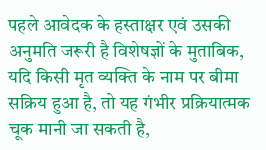पहले आवेदक के हस्ताक्षर एवं उसकी अनुमति जरूरी है विशेषज्ञों के मुताबिक, यदि किसी मृत व्यक्ति के नाम पर बीमा सक्रिय हुआ है, तो यह गंभीर प्रक्रियात्मक चूक मानी जा सकती है,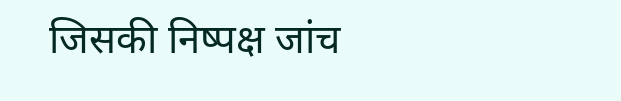जिसकी निष्पक्ष जांच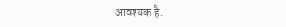आवश्यक है.